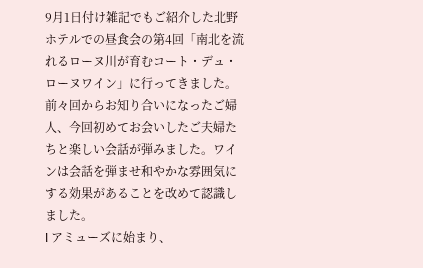9月1日付け雑記でもご紹介した北野ホテルでの昼食会の第4回「南北を流れるローヌ川が育むコート・デュ・ローヌワイン」に行ってきました。
前々回からお知り合いになったご婦人、今回初めてお会いしたご夫婦たちと楽しい会話が弾みました。ワインは会話を弾ませ和やかな雰囲気にする効果があることを改めて認識しました。
l アミューズに始まり、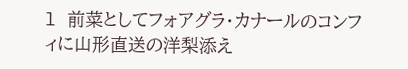l 前菜としてフォアグラ・カナールのコンフィに山形直送の洋梨添え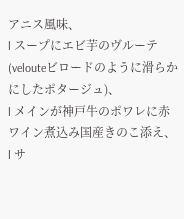アニス風味、
l スープにエビ芋のヴルーテ(velouteビロードのように滑らかにしたポタージュ)、
l メインが神戸牛のポワレに赤ワイン煮込み国産きのこ添え、
l サ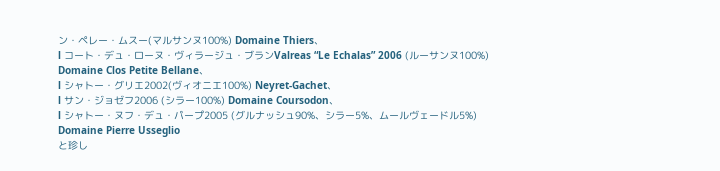ン・ペレー・ムスー(マルサンヌ100%) Domaine Thiers、
l コート・デュ・ローヌ・ヴィラージュ・ブランValreas “Le Echalas” 2006 (ルーサンヌ100%) Domaine Clos Petite Bellane、
l シャトー・グリエ2002(ヴィオニエ100%) Neyret-Gachet、
l サン・ジョゼフ2006 (シラー100%) Domaine Coursodon、
l シャトー・ヌフ・デュ・パープ2005 (グルナッシュ90%、シラー5%、ムールヴェードル5%) Domaine Pierre Usseglio
と珍し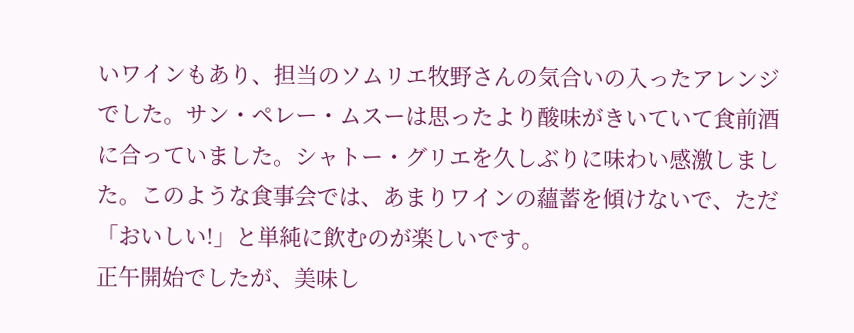いワインもあり、担当のソムリエ牧野さんの気合いの入ったアレンジでした。サン・ペレー・ムスーは思ったより酸味がきいていて食前酒に合っていました。シャトー・グリエを久しぶりに味わい感激しました。このような食事会では、あまりワインの蘊蓄を傾けないで、ただ「おいしい!」と単純に飲むのが楽しいです。
正午開始でしたが、美味し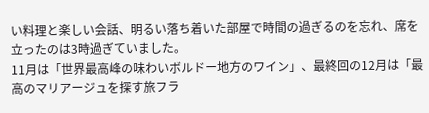い料理と楽しい会話、明るい落ち着いた部屋で時間の過ぎるのを忘れ、席を立ったのは3時過ぎていました。
11月は「世界最高峰の味わいボルドー地方のワイン」、最終回の12月は「最高のマリアージュを探す旅フラ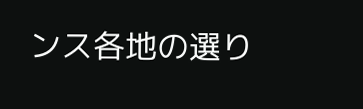ンス各地の選り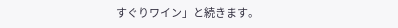すぐりワイン」と続きます。